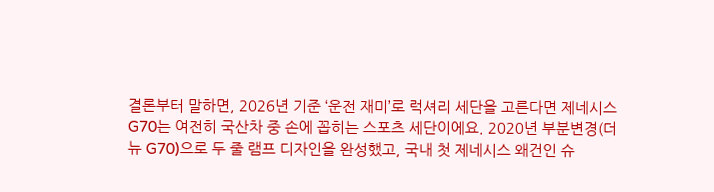결론부터 말하면, 2026년 기준 ‘운전 재미’로 럭셔리 세단을 고른다면 제네시스 G70는 여전히 국산차 중 손에 꼽히는 스포츠 세단이에요. 2020년 부분변경(더 뉴 G70)으로 두 줄 램프 디자인을 완성했고, 국내 첫 제네시스 왜건인 슈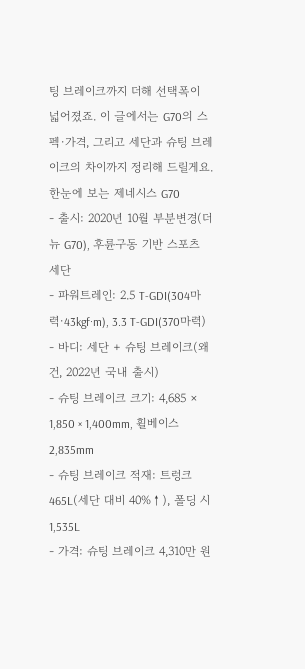팅 브레이크까지 더해 선택폭이 넓어졌죠. 이 글에서는 G70의 스펙·가격, 그리고 세단과 슈팅 브레이크의 차이까지 정리해 드릴게요.
한눈에 보는 제네시스 G70
- 출시: 2020년 10월 부분변경(더 뉴 G70), 후륜구동 기반 스포츠 세단
- 파워트레인: 2.5 T-GDI(304마력·43kgf·m), 3.3 T-GDI(370마력)
- 바디: 세단 + 슈팅 브레이크(왜건, 2022년 국내 출시)
- 슈팅 브레이크 크기: 4,685 × 1,850 × 1,400mm, 휠베이스 2,835mm
- 슈팅 브레이크 적재: 트렁크 465L(세단 대비 40%↑), 폴딩 시 1,535L
- 가격: 슈팅 브레이크 4,310만 원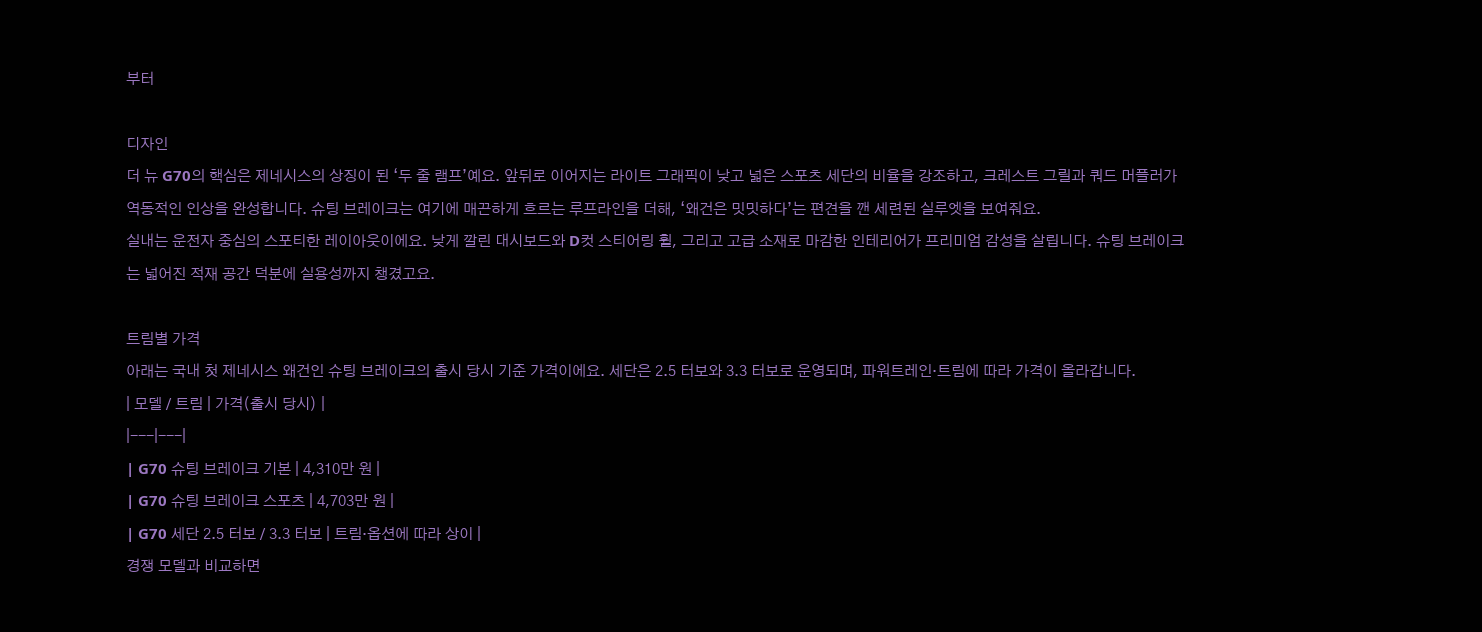부터

디자인
더 뉴 G70의 핵심은 제네시스의 상징이 된 ‘두 줄 램프’예요. 앞뒤로 이어지는 라이트 그래픽이 낮고 넓은 스포츠 세단의 비율을 강조하고, 크레스트 그릴과 쿼드 머플러가 역동적인 인상을 완성합니다. 슈팅 브레이크는 여기에 매끈하게 흐르는 루프라인을 더해, ‘왜건은 밋밋하다’는 편견을 깬 세련된 실루엣을 보여줘요.
실내는 운전자 중심의 스포티한 레이아웃이에요. 낮게 깔린 대시보드와 D컷 스티어링 휠, 그리고 고급 소재로 마감한 인테리어가 프리미엄 감성을 살립니다. 슈팅 브레이크는 넓어진 적재 공간 덕분에 실용성까지 챙겼고요.

트림별 가격
아래는 국내 첫 제네시스 왜건인 슈팅 브레이크의 출시 당시 기준 가격이에요. 세단은 2.5 터보와 3.3 터보로 운영되며, 파워트레인·트림에 따라 가격이 올라갑니다.
| 모델 / 트림 | 가격(출시 당시) |
|---|---|
| G70 슈팅 브레이크 기본 | 4,310만 원 |
| G70 슈팅 브레이크 스포츠 | 4,703만 원 |
| G70 세단 2.5 터보 / 3.3 터보 | 트림·옵션에 따라 상이 |
경쟁 모델과 비교하면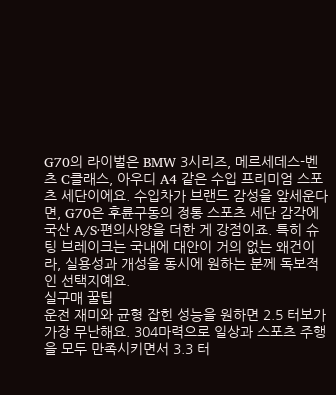G70의 라이벌은 BMW 3시리즈, 메르세데스-벤츠 C클래스, 아우디 A4 같은 수입 프리미엄 스포츠 세단이에요. 수입차가 브랜드 감성을 앞세운다면, G70은 후륜구동의 정통 스포츠 세단 감각에 국산 A/S·편의사양을 더한 게 강점이죠. 특히 슈팅 브레이크는 국내에 대안이 거의 없는 왜건이라, 실용성과 개성을 동시에 원하는 분께 독보적인 선택지예요.
실구매 꿀팁
운전 재미와 균형 잡힌 성능을 원하면 2.5 터보가 가장 무난해요. 304마력으로 일상과 스포츠 주행을 모두 만족시키면서 3.3 터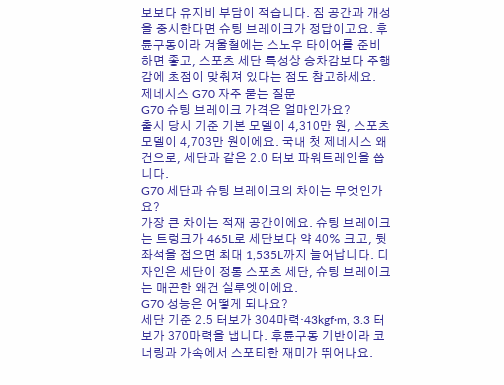보보다 유지비 부담이 적습니다. 짐 공간과 개성을 중시한다면 슈팅 브레이크가 정답이고요. 후륜구동이라 겨울철에는 스노우 타이어를 준비하면 좋고, 스포츠 세단 특성상 승차감보다 주행감에 초점이 맞춰져 있다는 점도 참고하세요.
제네시스 G70 자주 묻는 질문
G70 슈팅 브레이크 가격은 얼마인가요?
출시 당시 기준 기본 모델이 4,310만 원, 스포츠 모델이 4,703만 원이에요. 국내 첫 제네시스 왜건으로, 세단과 같은 2.0 터보 파워트레인을 씁니다.
G70 세단과 슈팅 브레이크의 차이는 무엇인가요?
가장 큰 차이는 적재 공간이에요. 슈팅 브레이크는 트렁크가 465L로 세단보다 약 40% 크고, 뒷좌석을 접으면 최대 1,535L까지 늘어납니다. 디자인은 세단이 정통 스포츠 세단, 슈팅 브레이크는 매끈한 왜건 실루엣이에요.
G70 성능은 어떻게 되나요?
세단 기준 2.5 터보가 304마력·43kgf·m, 3.3 터보가 370마력을 냅니다. 후륜구동 기반이라 코너링과 가속에서 스포티한 재미가 뛰어나요.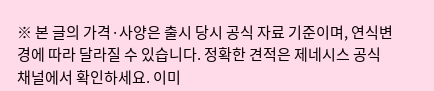※ 본 글의 가격·사양은 출시 당시 공식 자료 기준이며, 연식변경에 따라 달라질 수 있습니다. 정확한 견적은 제네시스 공식 채널에서 확인하세요. 이미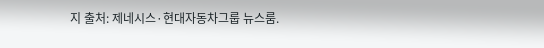지 출처: 제네시스·현대자동차그룹 뉴스룸.